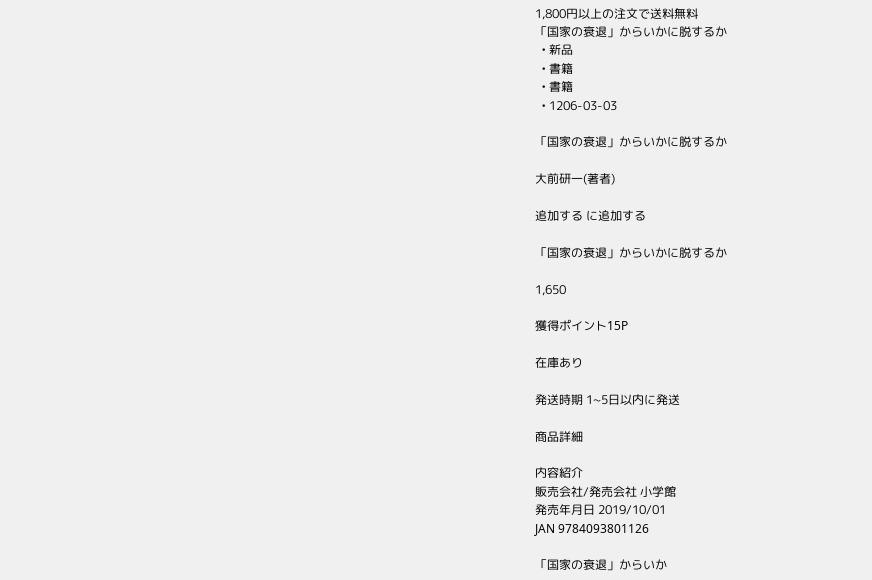1,800円以上の注文で送料無料
「国家の衰退」からいかに脱するか
  • 新品
  • 書籍
  • 書籍
  • 1206-03-03

「国家の衰退」からいかに脱するか

大前研一(著者)

追加する に追加する

「国家の衰退」からいかに脱するか

1,650

獲得ポイント15P

在庫あり

発送時期 1~5日以内に発送

商品詳細

内容紹介
販売会社/発売会社 小学館
発売年月日 2019/10/01
JAN 9784093801126

「国家の衰退」からいか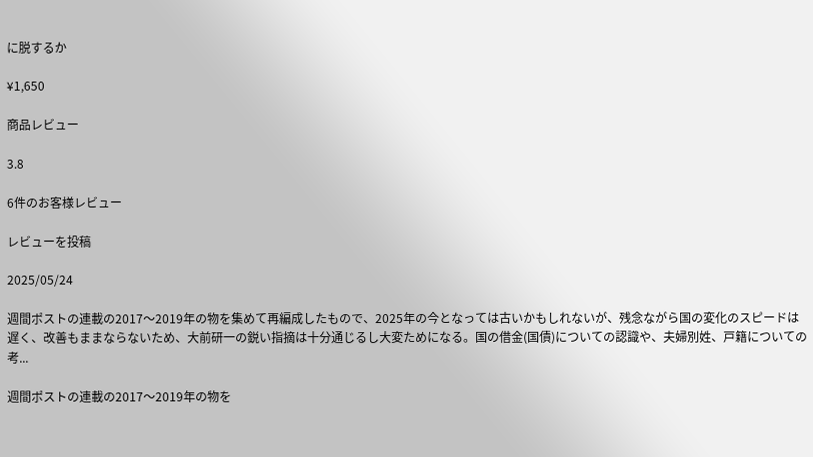に脱するか

¥1,650

商品レビュー

3.8

6件のお客様レビュー

レビューを投稿

2025/05/24

週間ポストの連載の2017〜2019年の物を集めて再編成したもので、2025年の今となっては古いかもしれないが、残念ながら国の変化のスピードは遅く、改善もままならないため、大前研一の鋭い指摘は十分通じるし大変ためになる。国の借金(国債)についての認識や、夫婦別姓、戸籍についての考...

週間ポストの連載の2017〜2019年の物を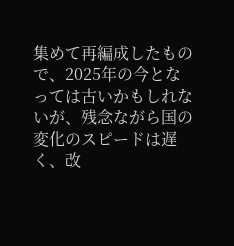集めて再編成したもので、2025年の今となっては古いかもしれないが、残念ながら国の変化のスピードは遅く、改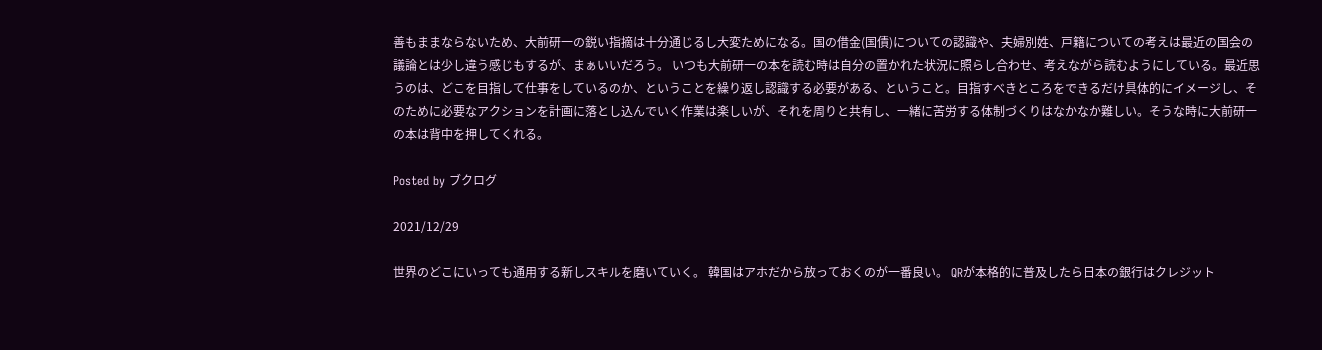善もままならないため、大前研一の鋭い指摘は十分通じるし大変ためになる。国の借金(国債)についての認識や、夫婦別姓、戸籍についての考えは最近の国会の議論とは少し違う感じもするが、まぁいいだろう。 いつも大前研一の本を読む時は自分の置かれた状況に照らし合わせ、考えながら読むようにしている。最近思うのは、どこを目指して仕事をしているのか、ということを繰り返し認識する必要がある、ということ。目指すべきところをできるだけ具体的にイメージし、そのために必要なアクションを計画に落とし込んでいく作業は楽しいが、それを周りと共有し、一緒に苦労する体制づくりはなかなか難しい。そうな時に大前研一の本は背中を押してくれる。

Posted by ブクログ

2021/12/29

世界のどこにいっても通用する新しスキルを磨いていく。 韓国はアホだから放っておくのが一番良い。 QRが本格的に普及したら日本の銀行はクレジット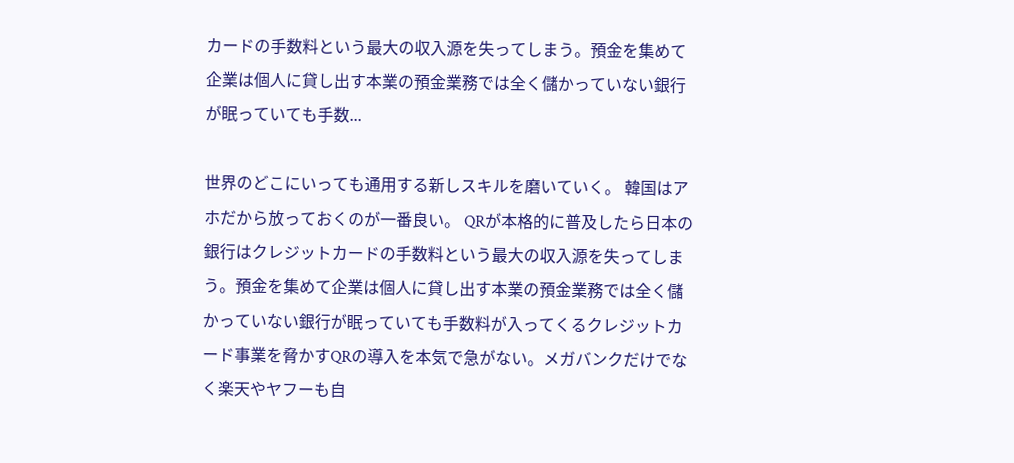カードの手数料という最大の収入源を失ってしまう。預金を集めて企業は個人に貸し出す本業の預金業務では全く儲かっていない銀行が眠っていても手数...

世界のどこにいっても通用する新しスキルを磨いていく。 韓国はアホだから放っておくのが一番良い。 QRが本格的に普及したら日本の銀行はクレジットカードの手数料という最大の収入源を失ってしまう。預金を集めて企業は個人に貸し出す本業の預金業務では全く儲かっていない銀行が眠っていても手数料が入ってくるクレジットカード事業を脅かすQRの導入を本気で急がない。メガバンクだけでなく楽天やヤフーも自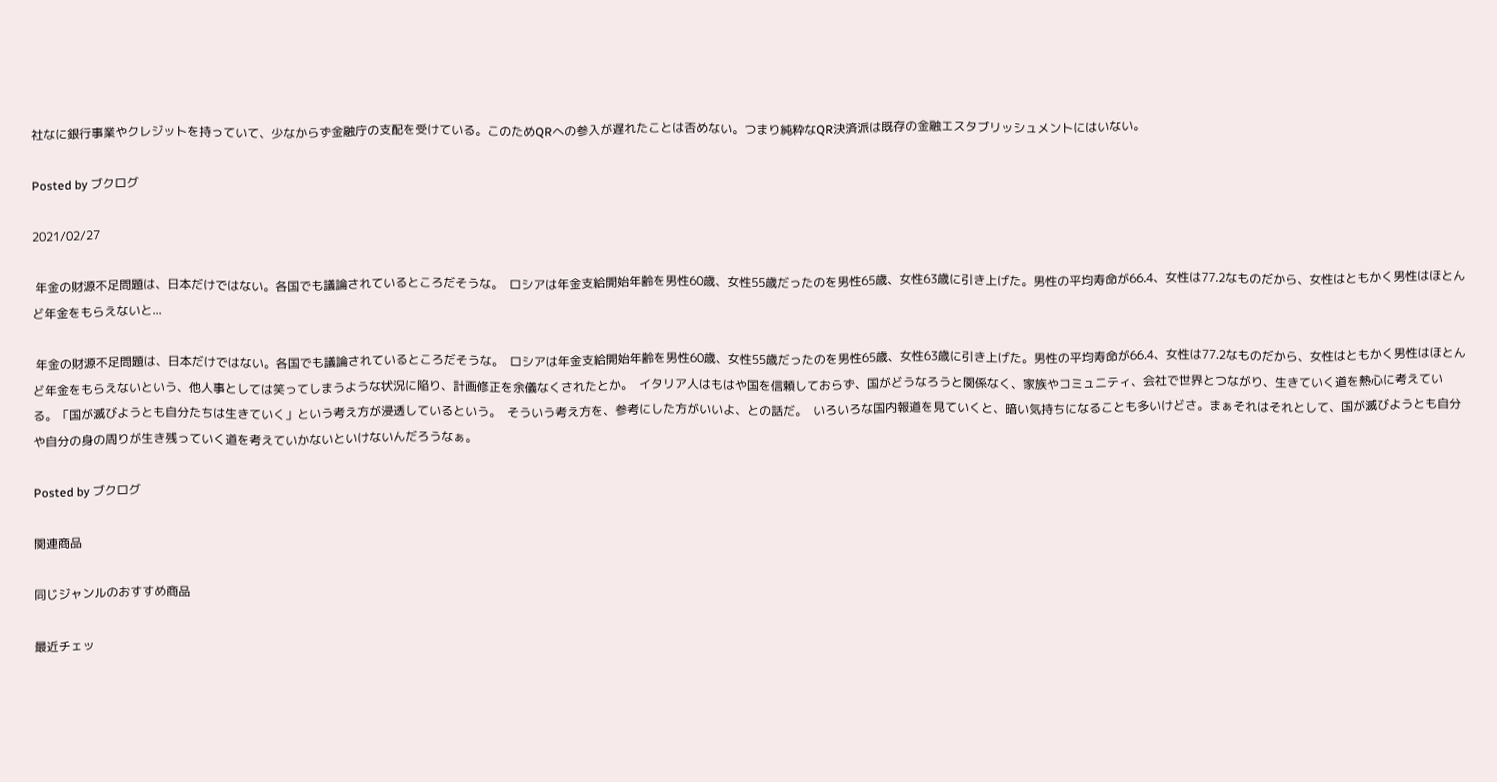社なに銀行事業やクレジットを持っていて、少なからず金融庁の支配を受けている。このためQRへの参入が遅れたことは否めない。つまり純粋なQR決済派は既存の金融エスタブリッシュメントにはいない。

Posted by ブクログ

2021/02/27

 年金の財源不足問題は、日本だけではない。各国でも議論されているところだそうな。  ロシアは年金支給開始年齢を男性60歳、女性55歳だったのを男性65歳、女性63歳に引き上げた。男性の平均寿命が66.4、女性は77.2なものだから、女性はともかく男性はほとんど年金をもらえないと...

 年金の財源不足問題は、日本だけではない。各国でも議論されているところだそうな。  ロシアは年金支給開始年齢を男性60歳、女性55歳だったのを男性65歳、女性63歳に引き上げた。男性の平均寿命が66.4、女性は77.2なものだから、女性はともかく男性はほとんど年金をもらえないという、他人事としては笑ってしまうような状況に陥り、計画修正を余儀なくされたとか。  イタリア人はもはや国を信頼しておらず、国がどうなろうと関係なく、家族やコミュニティ、会社で世界とつながり、生きていく道を熱心に考えている。「国が滅びようとも自分たちは生きていく」という考え方が浸透しているという。  そういう考え方を、参考にした方がいいよ、との話だ。  いろいろな国内報道を見ていくと、暗い気持ちになることも多いけどさ。まぁそれはそれとして、国が滅びようとも自分や自分の身の周りが生き残っていく道を考えていかないといけないんだろうなぁ。

Posted by ブクログ

関連商品

同じジャンルのおすすめ商品

最近チェッ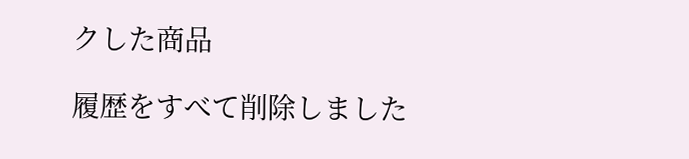クした商品

履歴をすべて削除しました